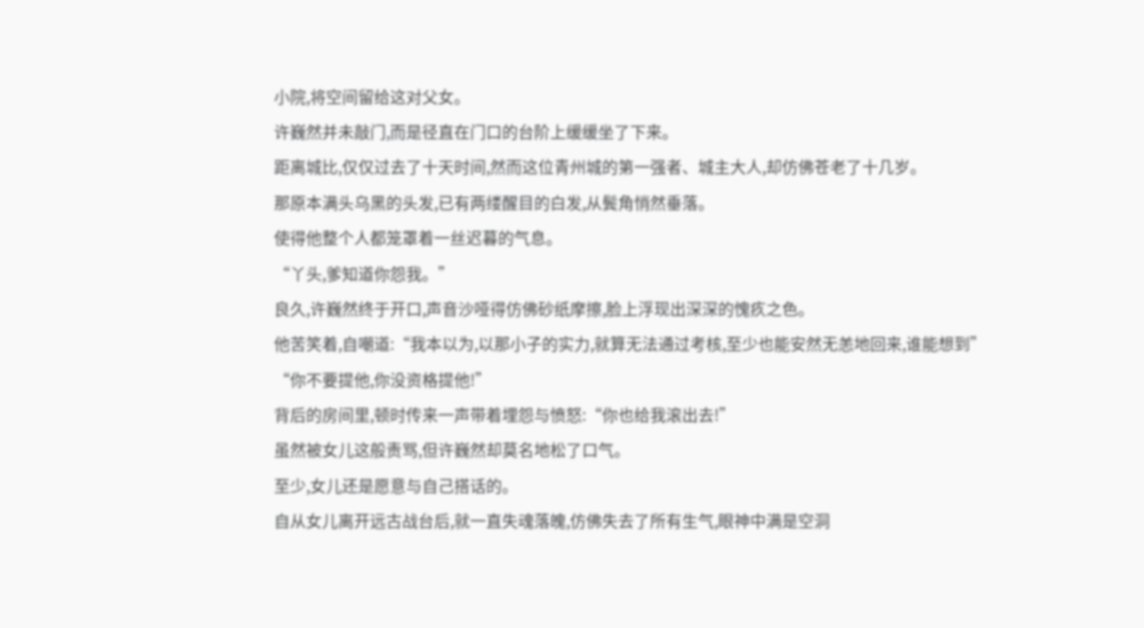小院,将空间留给这对父女。
许巍然并未敲门,而是径直在门口的台阶上缓缓坐了下来。
距离城比,仅仅过去了十天时间,然而这位青州城的第一强者、城主大人,却仿佛苍老了十几岁。
那原本满头乌黑的头发,已有两缕醒目的白发,从鬓角悄然垂落。
使得他整个人都笼罩着一丝迟暮的气息。
“丫头,爹知道你怨我。”
良久,许巍然终于开口,声音沙哑得仿佛砂纸摩擦,脸上浮现出深深的愧疚之色。
他苦笑着,自嘲道:“我本以为,以那小子的实力,就算无法通过考核,至少也能安然无恙地回来,谁能想到”
“你不要提他,你没资格提他!”
背后的房间里,顿时传来一声带着埋怨与愤怒:“你也给我滚出去!”
虽然被女儿这般责骂,但许巍然却莫名地松了口气。
至少,女儿还是愿意与自己搭话的。
自从女儿离开远古战台后,就一直失魂落魄,仿佛失去了所有生气,眼神中满是空洞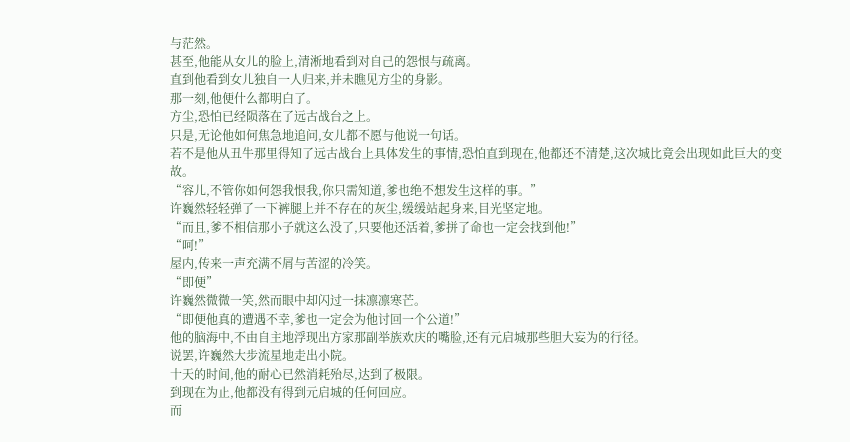与茫然。
甚至,他能从女儿的脸上,清淅地看到对自己的怨恨与疏离。
直到他看到女儿独自一人归来,并未瞧见方尘的身影。
那一刻,他便什么都明白了。
方尘,恐怕已经陨落在了远古战台之上。
只是,无论他如何焦急地追问,女儿都不愿与他说一句话。
若不是他从丑牛那里得知了远古战台上具体发生的事情,恐怕直到现在,他都还不清楚,这次城比竟会出现如此巨大的变故。
“容儿,不管你如何怨我恨我,你只需知道,爹也绝不想发生这样的事。”
许巍然轻轻弹了一下裤腿上并不存在的灰尘,缓缓站起身来,目光坚定地。
“而且,爹不相信那小子就这么没了,只要他还活着,爹拼了命也一定会找到他!”
“呵!”
屋内,传来一声充满不屑与苦涩的冷笑。
“即便”
许巍然微微一笑,然而眼中却闪过一抹凛凛寒芒。
“即便他真的遭遇不幸,爹也一定会为他讨回一个公道!”
他的脑海中,不由自主地浮现出方家那副举族欢庆的嘴脸,还有元启城那些胆大妄为的行径。
说罢,许巍然大步流星地走出小院。
十天的时间,他的耐心已然消耗殆尽,达到了极限。
到现在为止,他都没有得到元启城的任何回应。
而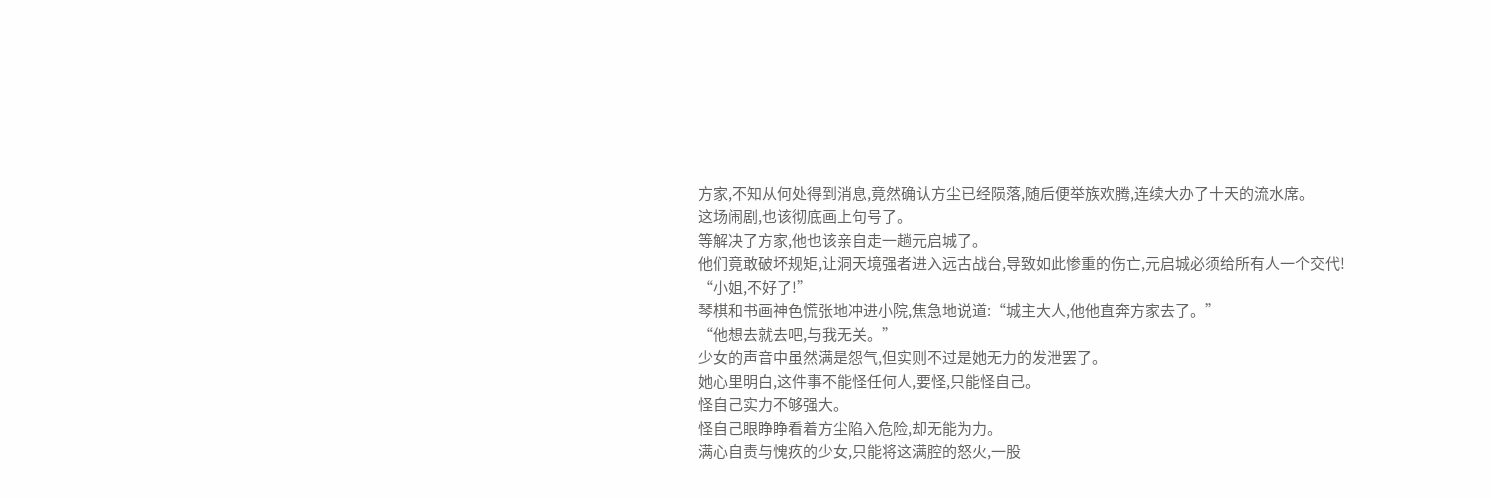方家,不知从何处得到消息,竟然确认方尘已经陨落,随后便举族欢腾,连续大办了十天的流水席。
这场闹剧,也该彻底画上句号了。
等解决了方家,他也该亲自走一趟元启城了。
他们竟敢破坏规矩,让洞天境强者进入远古战台,导致如此惨重的伤亡,元启城必须给所有人一个交代!
“小姐,不好了!”
琴棋和书画神色慌张地冲进小院,焦急地说道:“城主大人,他他直奔方家去了。”
“他想去就去吧,与我无关。”
少女的声音中虽然满是怨气,但实则不过是她无力的发泄罢了。
她心里明白,这件事不能怪任何人,要怪,只能怪自己。
怪自己实力不够强大。
怪自己眼睁睁看着方尘陷入危险,却无能为力。
满心自责与愧疚的少女,只能将这满腔的怒火,一股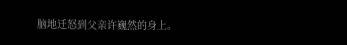脑地迁怒到父亲许巍然的身上。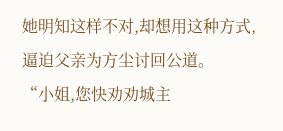她明知这样不对,却想用这种方式,逼迫父亲为方尘讨回公道。
“小姐,您快劝劝城主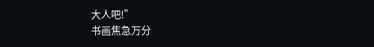大人吧!”
书画焦急万分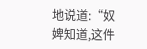地说道:“奴婢知道,这件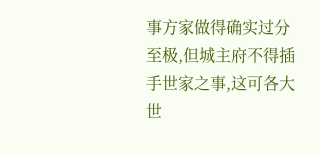事方家做得确实过分至极,但城主府不得插手世家之事,这可各大世